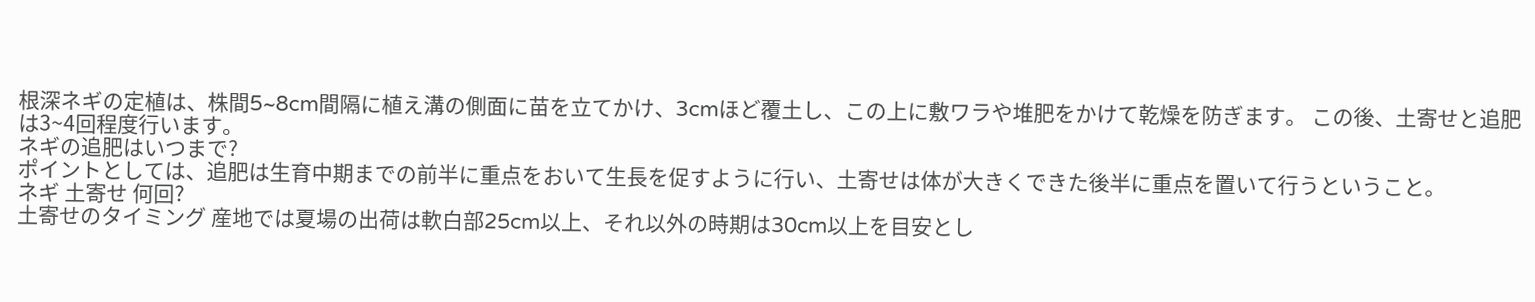根深ネギの定植は、株間5~8cm間隔に植え溝の側面に苗を立てかけ、3cmほど覆土し、この上に敷ワラや堆肥をかけて乾燥を防ぎます。 この後、土寄せと追肥は3~4回程度行います。
ネギの追肥はいつまで?
ポイントとしては、追肥は生育中期までの前半に重点をおいて生長を促すように行い、土寄せは体が大きくできた後半に重点を置いて行うということ。
ネギ 土寄せ 何回?
土寄せのタイミング 産地では夏場の出荷は軟白部25cm以上、それ以外の時期は30cm以上を目安とし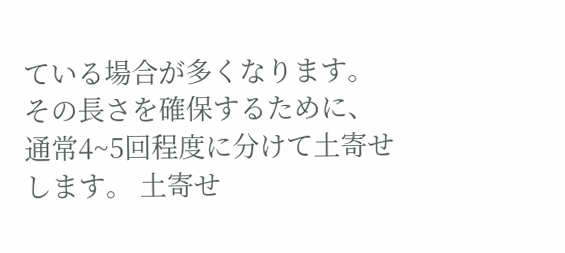ている場合が多くなります。 その長さを確保するために、通常4~5回程度に分けて土寄せします。 土寄せ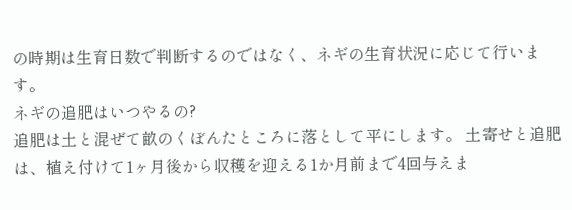の時期は生育日数で判断するのではなく、ネギの生育状況に応じて行います。
ネギの追肥はいつやるの?
追肥は土と混ぜて畝のくぼんたところに落として平にします。 土寄せと追肥は、植え付けて1ヶ月後から収穫を迎える1か月前まで4回与えま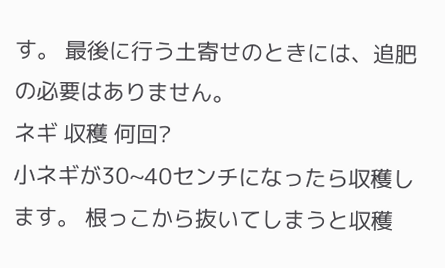す。 最後に行う土寄せのときには、追肥の必要はありません。
ネギ 収穫 何回?
小ネギが30~40センチになったら収穫します。 根っこから抜いてしまうと収穫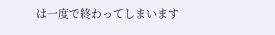は一度で終わってしまいます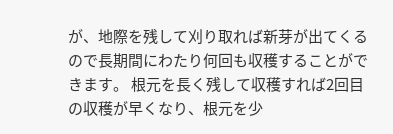が、地際を残して刈り取れば新芽が出てくるので長期間にわたり何回も収穫することができます。 根元を長く残して収穫すれば2回目の収穫が早くなり、根元を少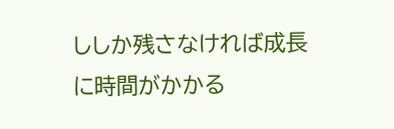ししか残さなければ成長に時間がかかる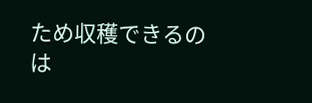ため収穫できるのは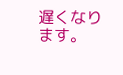遅くなります。